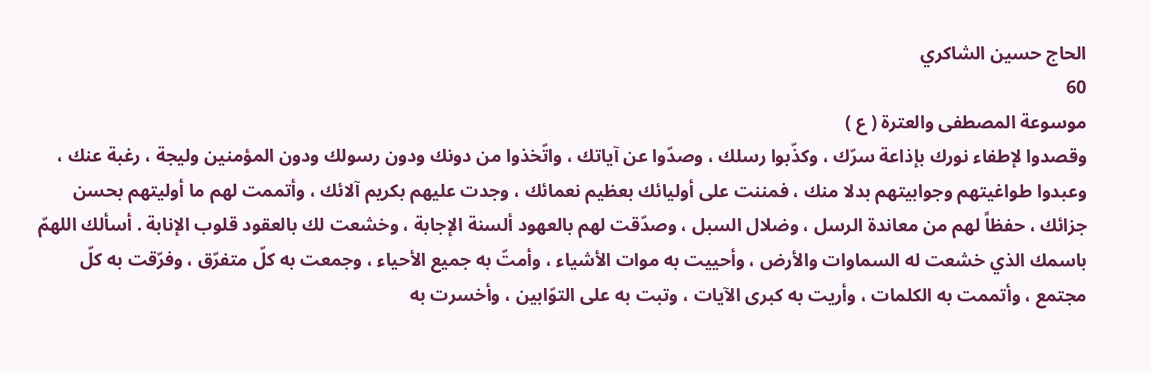الحاج حسين الشاكري
60
موسوعة المصطفى والعترة ( ع )
وقصدوا لإطفاء نورك بإذاعة سرّك ، وكذّبوا رسلك ، وصدّوا عن آياتك ، واتّخذوا من دونك ودون رسولك ودون المؤمنين وليجة ، رغبة عنك ، وعبدوا طواغيتهم وجوابيتهم بدلا منك ، فمننت على أوليائك بعظيم نعمائك ، وجدت عليهم بكريم آلائك ، وأتممت لهم ما أوليتهم بحسن جزائك ، حفظاً لهم من معاندة الرسل ، وضلال السبل ، وصدّقت لهم بالعهود ألسنة الإجابة ، وخشعت لك بالعقود قلوب الإنابة . أسألك اللهمّ باسمك الذي خشعت له السماوات والأرض ، وأحييت به موات الأشياء ، وأمتّ به جميع الأحياء ، وجمعت به كلّ متفرّق ، وفرّقت به كلّ مجتمع ، وأتممت به الكلمات ، وأريت به كبرى الآيات ، وتبت به على التوّابين ، وأخسرت به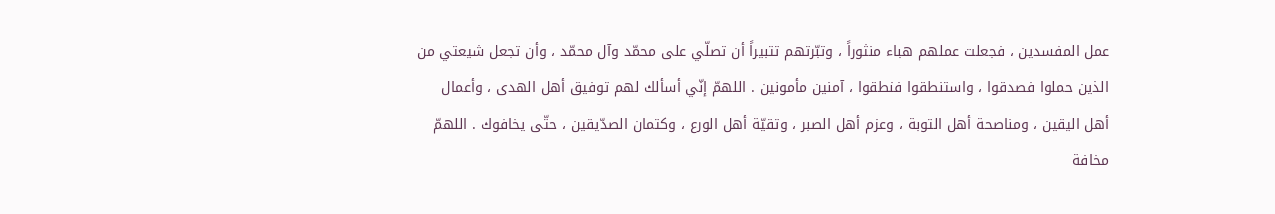عمل المفسدين ، فجعلت عملهم هباء منثوراً ، وتبّرتهم تتبيراً أن تصلّي على محمّد وآل محمّد ، وأن تجعل شيعتي من الذين حملوا فصدقوا ، واستنطقوا فنطقوا ، آمنين مأمونين . اللهمّ إنّي أسألك لهم توفيق أهل الهدى ، وأعمال أهل اليقين ، ومناصحة أهل التوبة ، وعزم أهل الصبر ، وتقيّة أهل الورع ، وكتمان الصدّيقين ، حتّى يخافوك . اللهمّ مخافة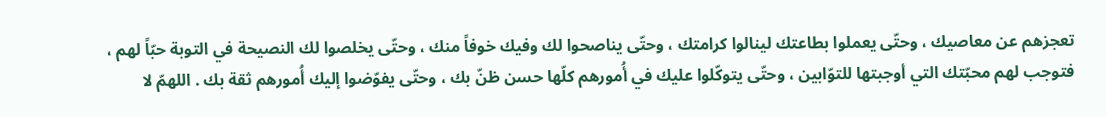تعجزهم عن معاصيك ، وحتّى يعملوا بطاعتك لينالوا كرامتك ، وحتّى يناصحوا لك وفيك خوفاً منك ، وحتّى يخلصوا لك النصيحة في التوبة حبّاً لهم ، فتوجب لهم محبّتك التي أوجبتها للتوّابين ، وحتّى يتوكّلوا عليك في أُمورهم كلّها حسن ظنّ بك ، وحتّى يفوّضوا إليك أُمورهم ثقة بك . اللهمّ لا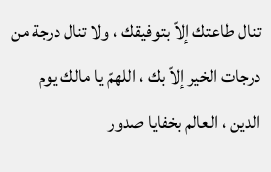تنال طاعتك إلاّ بتوفيقك ، ولا تنال درجة من درجات الخير إلاّ بك ، اللهمّ يا مالك يوم الدين ، العالم بخفايا صدور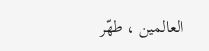العالمين ، طهّر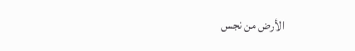الأرض من نجس